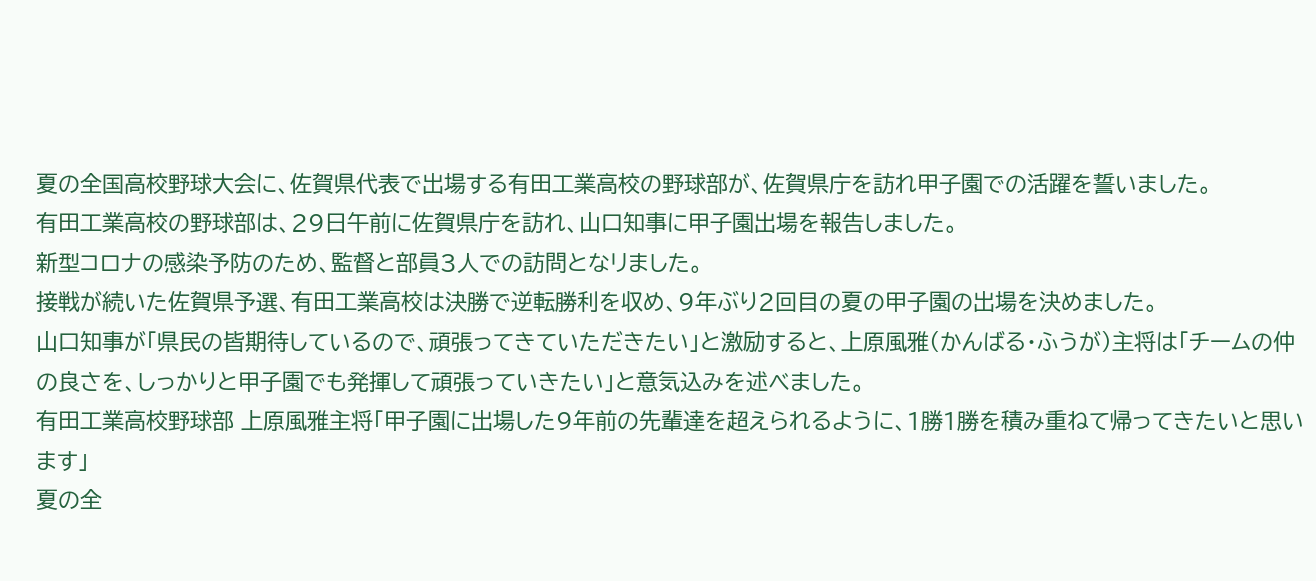夏の全国高校野球大会に、佐賀県代表で出場する有田工業高校の野球部が、佐賀県庁を訪れ甲子園での活躍を誓いました。
有田工業高校の野球部は、29日午前に佐賀県庁を訪れ、山口知事に甲子園出場を報告しました。
新型コロナの感染予防のため、監督と部員3人での訪問となリました。
接戦が続いた佐賀県予選、有田工業高校は決勝で逆転勝利を収め、9年ぶり2回目の夏の甲子園の出場を決めました。
山口知事が「県民の皆期待しているので、頑張ってきていただきたい」と激励すると、上原風雅(かんばる・ふうが)主将は「チームの仲の良さを、しっかりと甲子園でも発揮して頑張っていきたい」と意気込みを述べました。
有田工業高校野球部 上原風雅主将「甲子園に出場した9年前の先輩達を超えられるように、1勝1勝を積み重ねて帰ってきたいと思います」
夏の全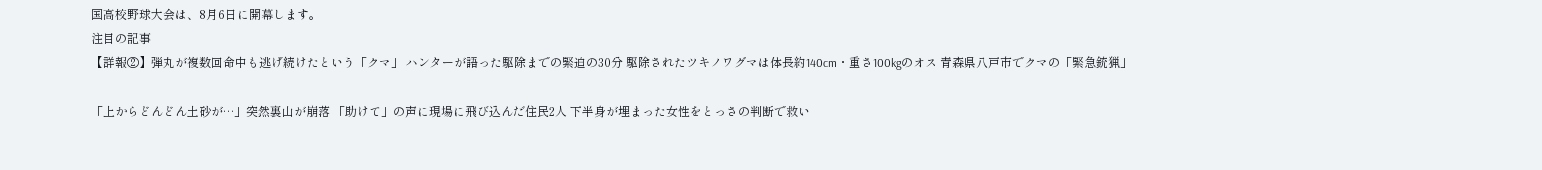国高校野球大会は、8月6日に開幕します。
注目の記事
【詳報②】弾丸が複数回命中も逃げ続けたという「クマ」 ハンターが語った駆除までの緊迫の30分 駆除されたツキノワグマは体長約140cm・重さ100kgのオス 青森県八戸市でクマの「緊急銃猟」

「上からどんどん土砂が…」突然裏山が崩落 「助けて」の声に現場に飛び込んだ住民2人 下半身が埋まった女性をとっさの判断で救い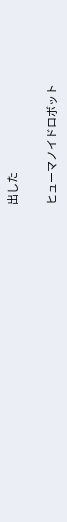出した

ヒューマノイドロボット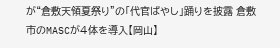が“倉敷天領夏祭り”の「代官ばやし」踊りを披露 倉敷市のMASCが4体を導入【岡山】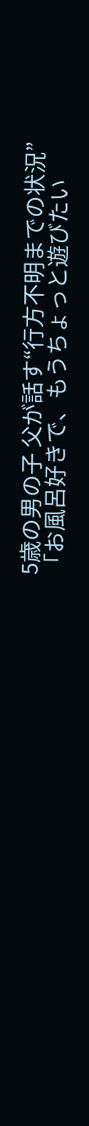5歳の男の子 父が話す“行方不明までの状況”「お風呂好きで、もうちょっと遊びたい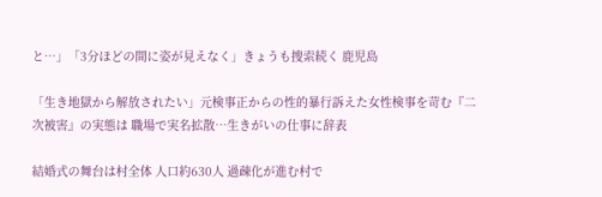と…」「3分ほどの間に姿が見えなく」きょうも捜索続く 鹿児島

「生き地獄から解放されたい」元検事正からの性的暴行訴えた女性検事を苛む『二次被害』の実態は 職場で実名拡散…生きがいの仕事に辞表

結婚式の舞台は村全体 人口約630人 過疎化が進む村で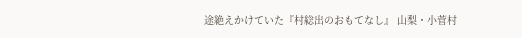途絶えかけていた『村総出のおもてなし』 山梨・小菅村